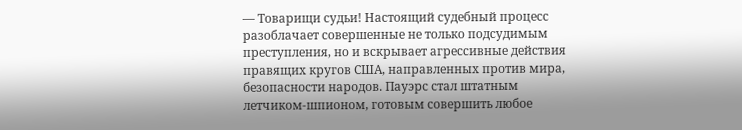— Товарищи судьи! Настоящий судебный процесс разоблачает совершенные не только подсудимым преступления, но и вскрывает агрессивные действия правящих кругов США, направленных против мира, безопасности народов. Пауэрс стал штатным летчиком-шпионом, готовым совершить любое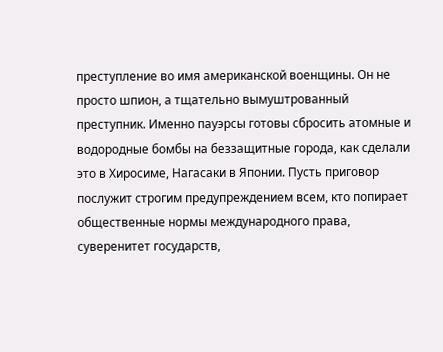преступление во имя американской военщины. Он не просто шпион, а тщательно вымуштрованный преступник. Именно пауэрсы готовы сбросить атомные и водородные бомбы на беззащитные города, как сделали это в Хиросиме, Нагасаки в Японии. Пусть приговор послужит строгим предупреждением всем, кто попирает общественные нормы международного права, суверенитет государств,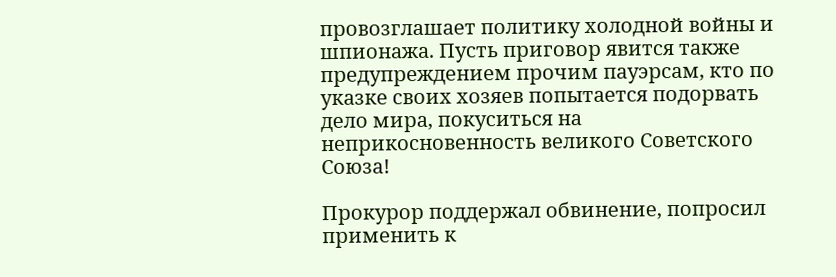провозглашает политику холодной войны и шпионажа. Пусть приговор явится также предупреждением прочим пауэрсам, кто по указке своих хозяев попытается подорвать дело мира, покуситься на неприкосновенность великого Советского Союза!

Прокурор поддержал обвинение, попросил применить к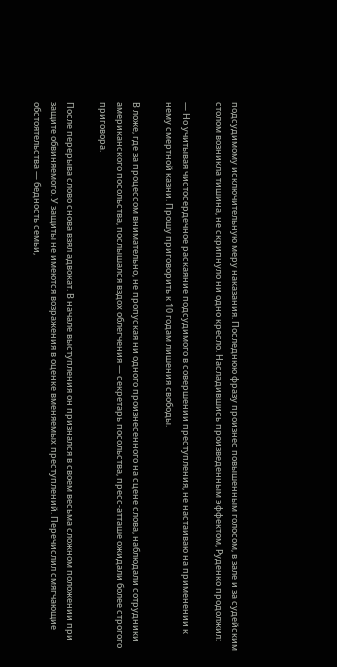подсудимому исключительную меру наказания. Последнюю фразу произнес повышенным голосом, в зале и за судейским столом возникла тишина, не скрипнуло ни одно кресло. Насладившись произведенным эффектом, Руденко продолжил:

— Но учитывая чистосердечное раскаяние подсудимого в совершении преступления, не настаиваю на применении к нему смертной казни. Прошу приговорить к 10 годам лишения свободы.

В ложе, где за процессом внимательно, не пропуская ни одного произнесенного на сцене слова, наблюдали сотрудники американского посольства, послышался вздох облегчения — секретарь посольства, пресс-атташе ожидали более строгого приговора.

После перерыва слово снова взял адвокат. В начале выступления он признался в своем весьма сложном положении при защите обвиняемого. У защиты не имеются возражения в оценке вменяемых преступлений. Перечислил смягчающие обстоятельства — бедность семьи,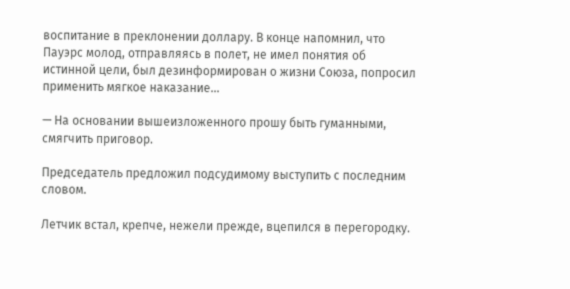воспитание в преклонении доллару. В конце напомнил, что Пауэрс молод, отправляясь в полет, не имел понятия об истинной цели, был дезинформирован о жизни Союза, попросил применить мягкое наказание…

— На основании вышеизложенного прошу быть гуманными, смягчить приговор.

Председатель предложил подсудимому выступить с последним словом.

Летчик встал, крепче, нежели прежде, вцепился в перегородку.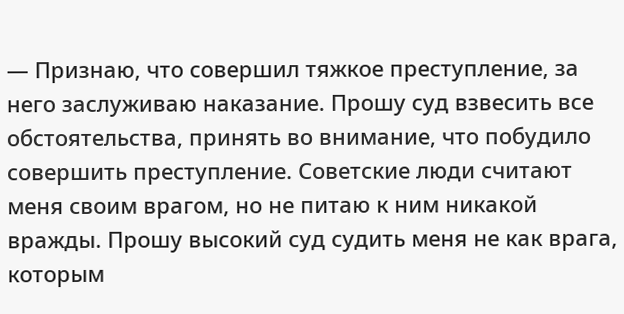— Признаю, что совершил тяжкое преступление, за него заслуживаю наказание. Прошу суд взвесить все обстоятельства, принять во внимание, что побудило совершить преступление. Советские люди считают меня своим врагом, но не питаю к ним никакой вражды. Прошу высокий суд судить меня не как врага, которым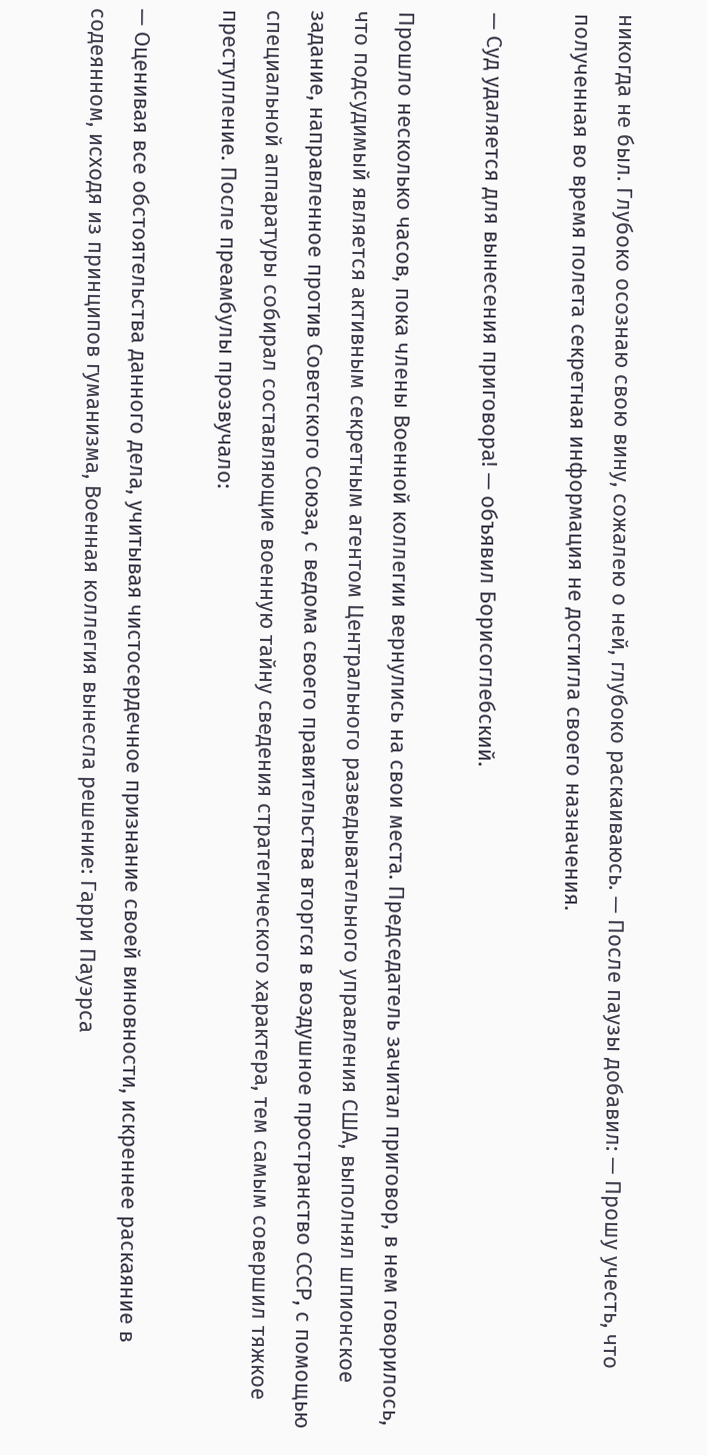никогда не был. Глубоко осознаю свою вину, сожалею о ней, глубоко раскаиваюсь. — После паузы добавил: — Прошу учесть, что полученная во время полета секретная информация не достигла своего назначения.

— Суд удаляется для вынесения приговора! — объявил Борисоглебский.

Прошло несколько часов, пока члены Военной коллегии вернулись на свои места. Председатель зачитал приговор, в нем говорилось, что подсудимый является активным секретным агентом Центрального разведывательного управления США, выполнял шпионское задание, направленное против Советского Союза, с ведома своего правительства вторгся в воздушное пространство СССР, с помощью специальной аппаратуры собирал составляющие военную тайну сведения стратегического характера, тем самым совершил тяжкое преступление. После преамбулы прозвучало:

— Оценивая все обстоятельства данного дела, учитывая чистосердечное признание своей виновности, искреннее раскаяние в содеянном, исходя из принципов гуманизма, Военная коллегия вынесла решение: Гарри Пауэрса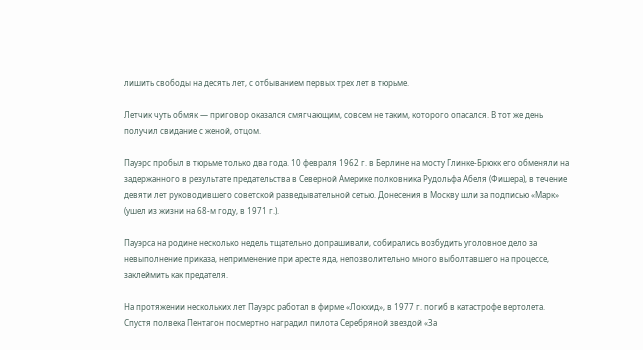лишить свободы на десять лет, с отбыванием первых трех лет в тюрьме.

Летчик чуть обмяк — приговор оказался смягчающим, совсем не таким, которого опасался. В тот же день получил свидание с женой, отцом.

Пауэрс пробыл в тюрьме только два года. 10 февраля 1962 г. в Берлине на мосту Глинке-Брюкк его обменяли на задержанного в результате предательства в Северной Америке полковника Рудольфа Абеля (Фишера), в течение девяти лет руководившего советской разведывательной сетью. Донесения в Москву шли за подписью «Марк» (ушел из жизни на 68-м году, в 1971 г.).

Пауэрса на родине несколько недель тщательно допрашивали, собирались возбудить уголовное дело за невыполнение приказа, неприменение при аресте яда, непозволительно много выболтавшего на процессе, заклеймить как предателя.

На протяжении нескольких лет Пауэрс работал в фирме «Локхид», в 1977 г. погиб в катастрофе вертолета. Спустя полвека Пентагон посмертно наградил пилота Серебряной звездой «За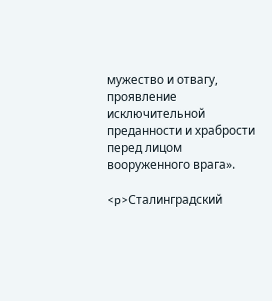мужество и отвагу, проявление исключительной преданности и храбрости перед лицом вооруженного врага».

<p>Сталинградский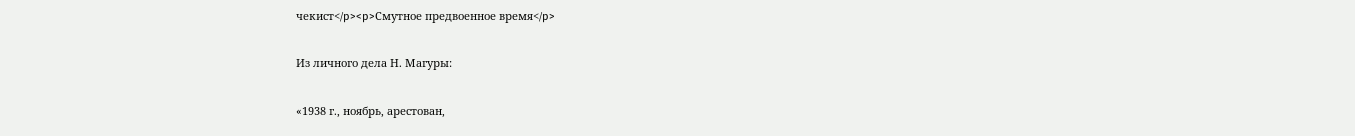чекист</p><p>Смутное предвоенное время</p>

Из личного дела Н. Магуры:

«1938 г., ноябрь, арестован,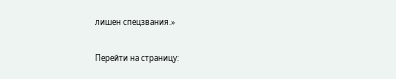лишен спецзвания.»

Перейти на страницу: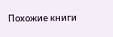Похожие книги